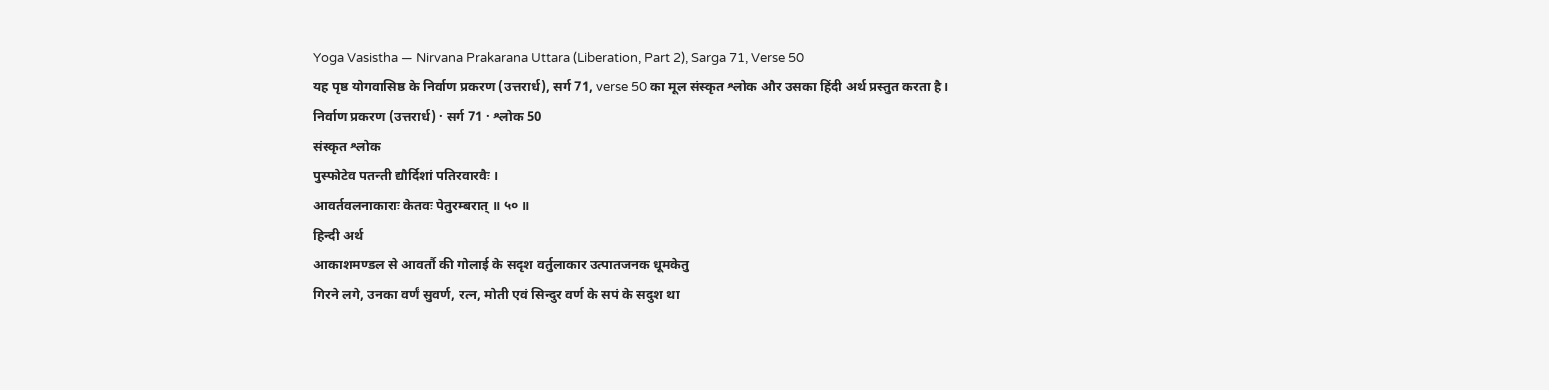Yoga Vasistha — Nirvana Prakarana Uttara (Liberation, Part 2), Sarga 71, Verse 50
यह पृष्ठ योगवासिष्ठ के निर्वाण प्रकरण (उत्तरार्ध), सर्ग 71, verse 50 का मूल संस्कृत श्लोक और उसका हिंदी अर्थ प्रस्तुत करता है।
निर्वाण प्रकरण (उत्तरार्ध) · सर्ग 71 · श्लोक 50
संस्कृत श्लोक
पुस्फोटेव पतन्ती द्यौर्दिशां पतिरवारवैः ।
आवर्तवलनाकाराः केतवः पेतुरम्बरात् ॥ ५० ॥
हिन्दी अर्थ
आकाशमण्डल से आवर्तौ की गोलाई के सदृश वर्तुलाकार उत्पातजनक धूमकेतु
गिरने लगे, उनका वर्णं सुवर्ण, रत्न, मोती एवं सिन्दुर वर्ण के सपं के सदुश था